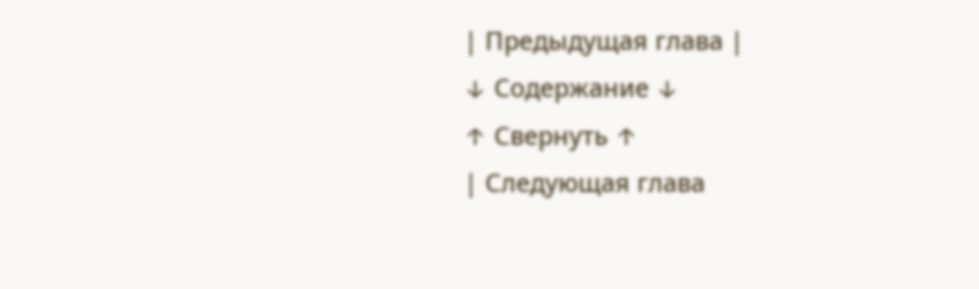| Предыдущая глава |
↓ Содержание ↓
↑ Свернуть ↑
| Следующая глава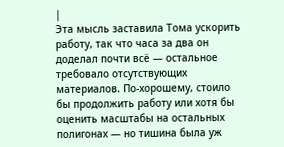|
Эта мысль заставила Тома ускорить работу, так что часа за два он доделал почти всё — остальное требовало отсутствующих материалов. По-хорошему, стоило бы продолжить работу или хотя бы оценить масштабы на остальных полигонах — но тишина была уж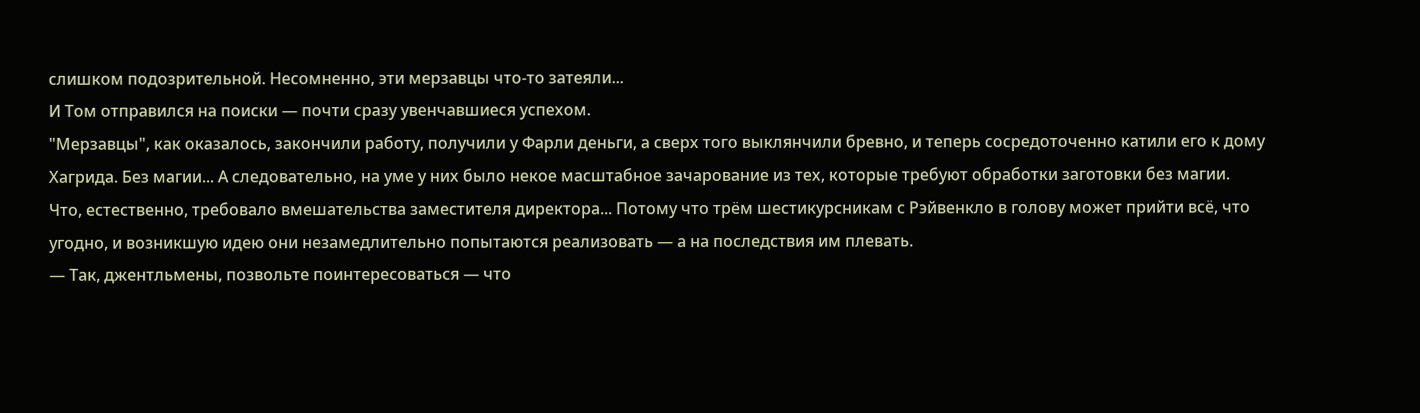слишком подозрительной. Несомненно, эти мерзавцы что-то затеяли...
И Том отправился на поиски — почти сразу увенчавшиеся успехом.
"Мерзавцы", как оказалось, закончили работу, получили у Фарли деньги, а сверх того выклянчили бревно, и теперь сосредоточенно катили его к дому Хагрида. Без магии... А следовательно, на уме у них было некое масштабное зачарование из тех, которые требуют обработки заготовки без магии. Что, естественно, требовало вмешательства заместителя директора... Потому что трём шестикурсникам с Рэйвенкло в голову может прийти всё, что угодно, и возникшую идею они незамедлительно попытаются реализовать — а на последствия им плевать.
— Так, джентльмены, позвольте поинтересоваться — что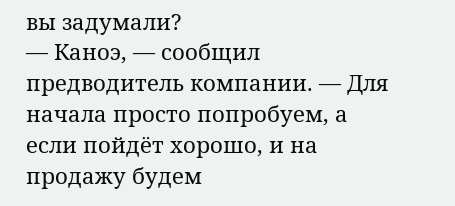вы задумали?
— Каноэ, — сообщил предводитель компании. — Для начала просто попробуем, а если пойдёт хорошо, и на продажу будем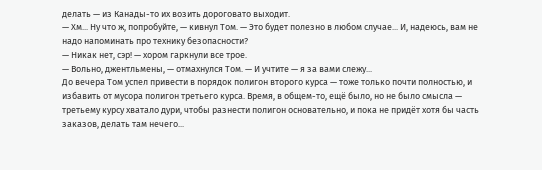делать — из Канады-то их возить дороговато выходит.
— Хм... Ну что ж, попробуйте, — кивнул Том. — Это будет полезно в любом случае... И, надеюсь, вам не надо напоминать про технику безопасности?
— Никак нет, сэр! — хором гаркнули все трое.
— Вольно, джентльмены, — отмахнулся Том. — И учтите — я за вами слежу...
До вечера Том успел привести в порядок полигон второго курса — тоже только почти полностью, и избавить от мусора полигон третьего курса. Время, в общем-то, ещё было, но не было смысла — третьему курсу хватало дури, чтобы разнести полигон основательно, и пока не придёт хотя бы часть заказов, делать там нечего...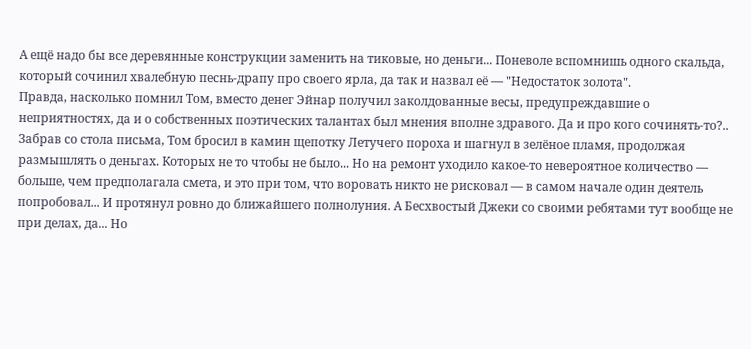А ещё надо бы все деревянные конструкции заменить на тиковые, но деньги... Поневоле вспомнишь одного скальда, который сочинил хвалебную песнь-драпу про своего ярла, да так и назвал её — "Недостаток золота".
Правда, насколько помнил Том, вместо денег Эйнар получил заколдованные весы, предупреждавшие о неприятностях, да и о собственных поэтических талантах был мнения вполне здравого. Да и про кого сочинять-то?..
Забрав со стола письма, Том бросил в камин щепотку Летучего пороха и шагнул в зелёное пламя, продолжая размышлять о деньгах. Которых не то чтобы не было... Но на ремонт уходило какое-то невероятное количество — больше, чем предполагала смета, и это при том, что воровать никто не рисковал — в самом начале один деятель попробовал... И протянул ровно до ближайшего полнолуния. А Бесхвостый Джеки со своими ребятами тут вообще не при делах, да... Но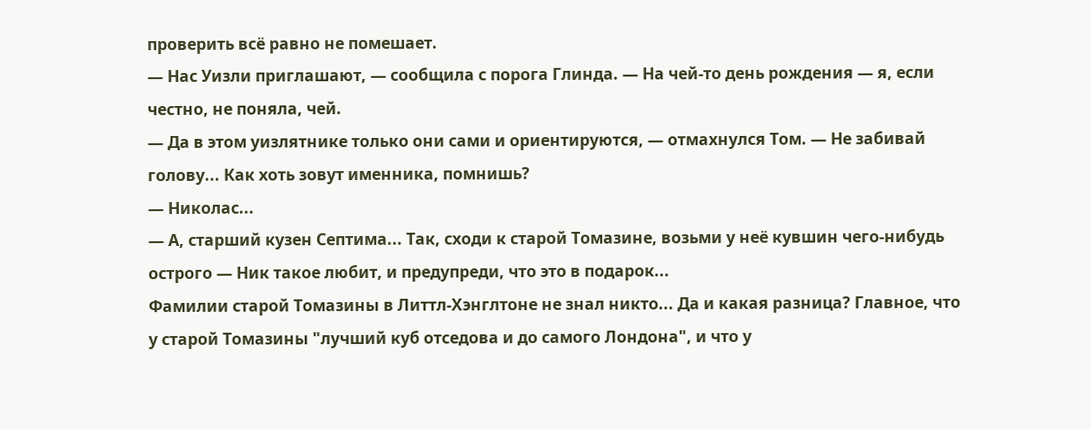проверить всё равно не помешает.
— Нас Уизли приглашают, — сообщила с порога Глинда. — На чей-то день рождения — я, если честно, не поняла, чей.
— Да в этом уизлятнике только они сами и ориентируются, — отмахнулся Том. — Не забивай голову... Как хоть зовут именника, помнишь?
— Николас...
— А, старший кузен Септима... Так, сходи к старой Томазине, возьми у неё кувшин чего-нибудь острого — Ник такое любит, и предупреди, что это в подарок...
Фамилии старой Томазины в Литтл-Хэнглтоне не знал никто... Да и какая разница? Главное, что у старой Томазины "лучший куб отседова и до самого Лондона", и что у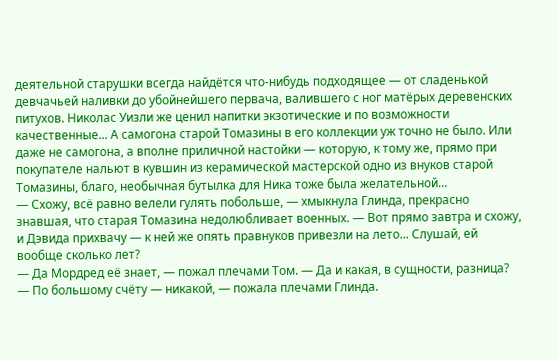деятельной старушки всегда найдётся что-нибудь подходящее — от сладенькой девчачьей наливки до убойнейшего первача, валившего с ног матёрых деревенских питухов. Николас Уизли же ценил напитки экзотические и по возможности качественные... А самогона старой Томазины в его коллекции уж точно не было. Или даже не самогона, а вполне приличной настойки — которую, к тому же, прямо при покупателе нальют в кувшин из керамической мастерской одно из внуков старой Томазины, благо, необычная бутылка для Ника тоже была желательной...
— Схожу, всё равно велели гулять побольше, — хмыкнула Глинда, прекрасно знавшая, что старая Томазина недолюбливает военных. — Вот прямо завтра и схожу, и Дэвида прихвачу — к ней же опять правнуков привезли на лето... Слушай, ей вообще сколько лет?
— Да Мордред её знает, — пожал плечами Том. — Да и какая, в сущности, разница?
— По большому счёту — никакой, — пожала плечами Глинда.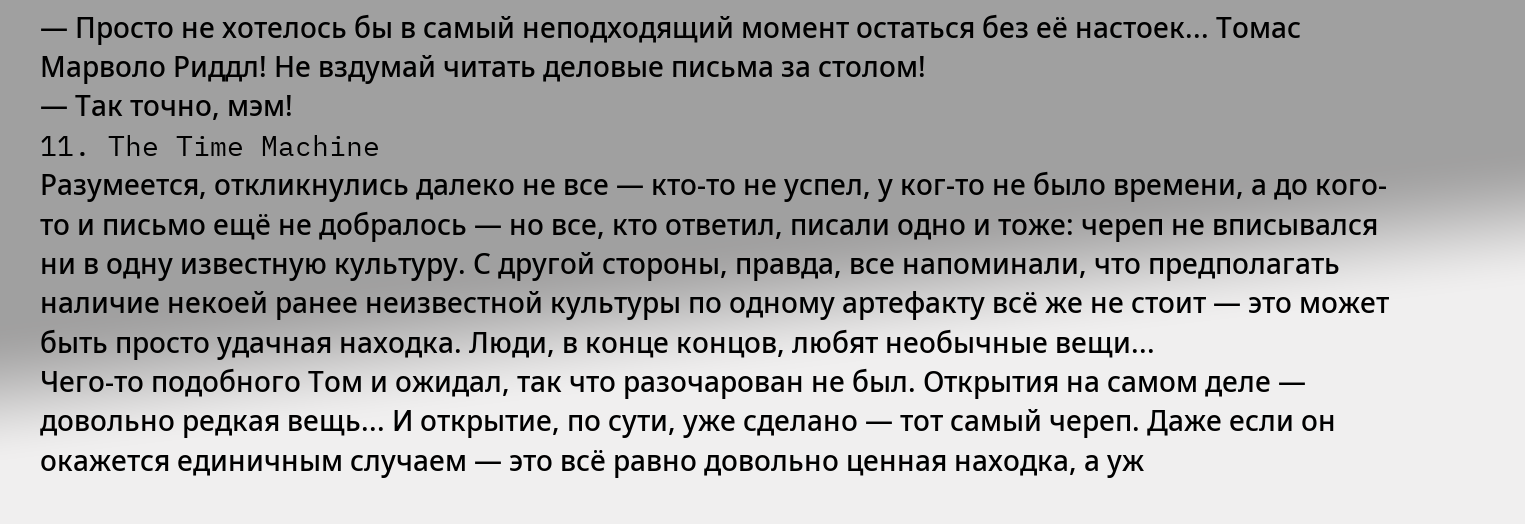— Просто не хотелось бы в самый неподходящий момент остаться без её настоек... Томас Марволо Риддл! Не вздумай читать деловые письма за столом!
— Так точно, мэм!
11. The Time Machine
Разумеется, откликнулись далеко не все — кто-то не успел, у ког-то не было времени, а до кого-то и письмо ещё не добралось — но все, кто ответил, писали одно и тоже: череп не вписывался ни в одну известную культуру. С другой стороны, правда, все напоминали, что предполагать наличие некоей ранее неизвестной культуры по одному артефакту всё же не стоит — это может быть просто удачная находка. Люди, в конце концов, любят необычные вещи...
Чего-то подобного Том и ожидал, так что разочарован не был. Открытия на самом деле — довольно редкая вещь... И открытие, по сути, уже сделано — тот самый череп. Даже если он окажется единичным случаем — это всё равно довольно ценная находка, а уж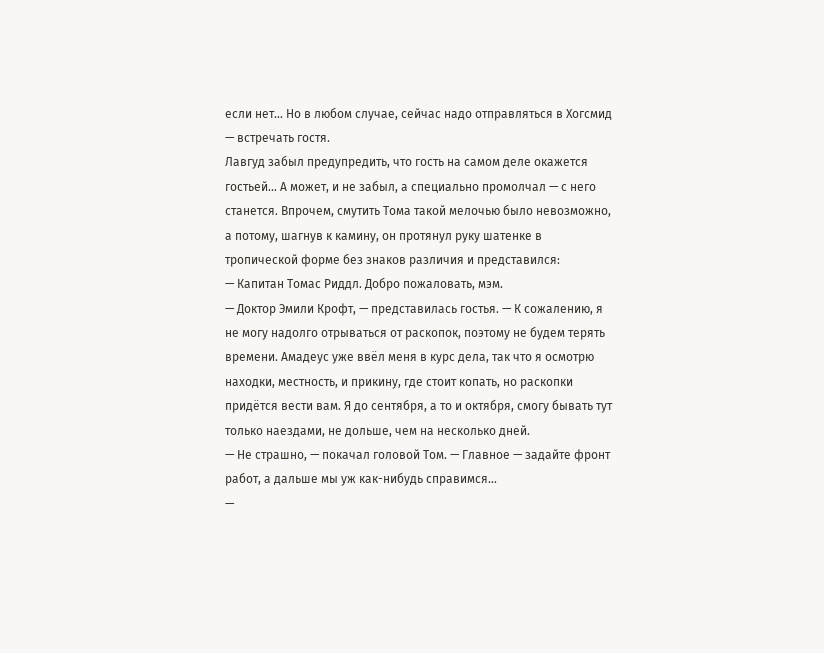если нет... Но в любом случае, сейчас надо отправляться в Хогсмид — встречать гостя.
Лавгуд забыл предупредить, что гость на самом деле окажется гостьей... А может, и не забыл, а специально промолчал — с него станется. Впрочем, смутить Тома такой мелочью было невозможно, а потому, шагнув к камину, он протянул руку шатенке в тропической форме без знаков различия и представился:
— Капитан Томас Риддл. Добро пожаловать, мэм.
— Доктор Эмили Крофт, — представилась гостья. — К сожалению, я не могу надолго отрываться от раскопок, поэтому не будем терять времени. Амадеус уже ввёл меня в курс дела, так что я осмотрю находки, местность, и прикину, где стоит копать, но раскопки придётся вести вам. Я до сентября, а то и октября, смогу бывать тут только наездами, не дольше, чем на несколько дней.
— Не страшно, — покачал головой Том. — Главное — задайте фронт работ, а дальше мы уж как-нибудь справимся...
—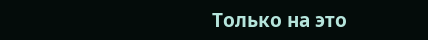Только на это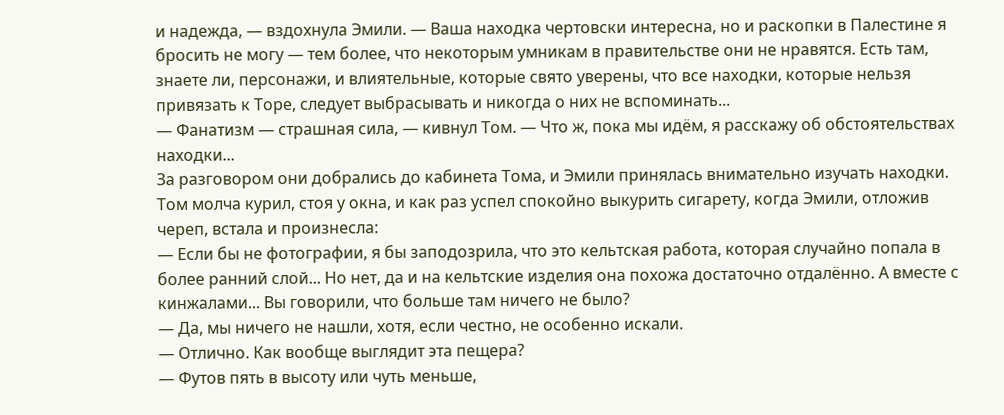и надежда, — вздохнула Эмили. — Ваша находка чертовски интересна, но и раскопки в Палестине я бросить не могу — тем более, что некоторым умникам в правительстве они не нравятся. Есть там, знаете ли, персонажи, и влиятельные, которые свято уверены, что все находки, которые нельзя привязать к Торе, следует выбрасывать и никогда о них не вспоминать...
— Фанатизм — страшная сила, — кивнул Том. — Что ж, пока мы идём, я расскажу об обстоятельствах находки...
За разговором они добрались до кабинета Тома, и Эмили принялась внимательно изучать находки. Том молча курил, стоя у окна, и как раз успел спокойно выкурить сигарету, когда Эмили, отложив череп, встала и произнесла:
— Если бы не фотографии, я бы заподозрила, что это кельтская работа, которая случайно попала в более ранний слой... Но нет, да и на кельтские изделия она похожа достаточно отдалённо. А вместе с кинжалами... Вы говорили, что больше там ничего не было?
— Да, мы ничего не нашли, хотя, если честно, не особенно искали.
— Отлично. Как вообще выглядит эта пещера?
— Футов пять в высоту или чуть меньше,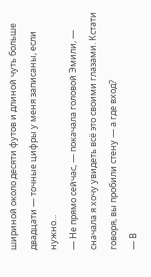шириной около десяти футов и длиной чуть больше двадцати — точные цифры у меня записаны, если нужно...
— Не прямо сейчас, — покачала головой Эмили, — сначала я хочу увидеть всё это своими глазами. Кстати говоря, вы пробили стену — а где вход?
— В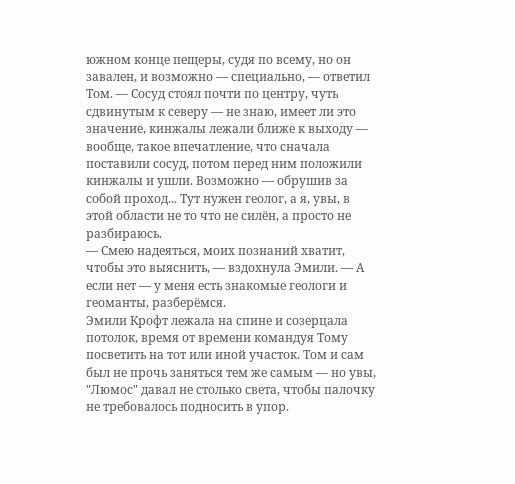южном конце пещеры, судя по всему, но он завален, и возможно — специально, — ответил Том. — Сосуд стоял почти по центру, чуть сдвинутым к северу — не знаю, имеет ли это значение, кинжалы лежали ближе к выходу — вообще, такое впечатление, что сначала поставили сосуд, потом перед ним положили кинжалы и ушли. Возможно — обрушив за собой проход... Тут нужен геолог, а я, увы, в этой области не то что не силён, а просто не разбираюсь.
— Смею надеяться, моих познаний хватит, чтобы это выяснить, — вздохнула Эмили. — А если нет — у меня есть знакомые геологи и геоманты, разберёмся.
Эмили Крофт лежала на спине и созерцала потолок, время от времени командуя Тому посветить на тот или иной участок. Том и сам был не прочь заняться тем же самым — но увы, "Люмос" давал не столько света, чтобы палочку не требовалось подносить в упор.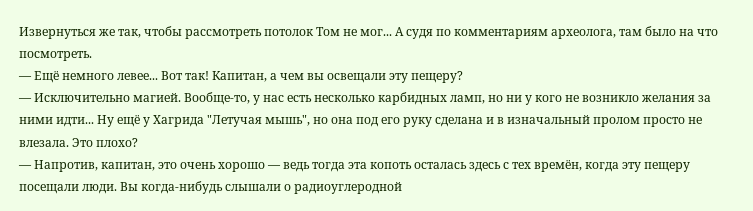Извернуться же так, чтобы рассмотреть потолок Том не мог... А судя по комментариям археолога, там было на что посмотреть.
— Ещё немного левее... Вот так! Капитан, а чем вы освещали эту пещеру?
— Исключительно магией. Вообще-то, у нас есть несколько карбидных ламп, но ни у кого не возникло желания за ними идти... Ну ещё у Хагрида "Летучая мышь", но она под его руку сделана и в изначальный пролом просто не влезала. Это плохо?
— Напротив, капитан, это очень хорошо — ведь тогда эта копоть осталась здесь с тех времён, когда эту пещеру посещали люди. Вы когда-нибудь слышали о радиоуглеродной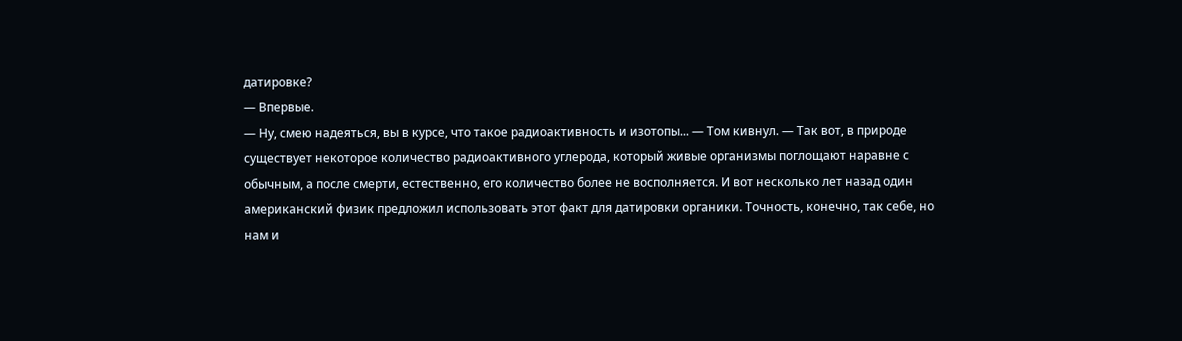датировке?
— Впервые.
— Ну, смею надеяться, вы в курсе, что такое радиоактивность и изотопы... — Том кивнул. — Так вот, в природе существует некоторое количество радиоактивного углерода, который живые организмы поглощают наравне с обычным, а после смерти, естественно, его количество более не восполняется. И вот несколько лет назад один американский физик предложил использовать этот факт для датировки органики. Точность, конечно, так себе, но нам и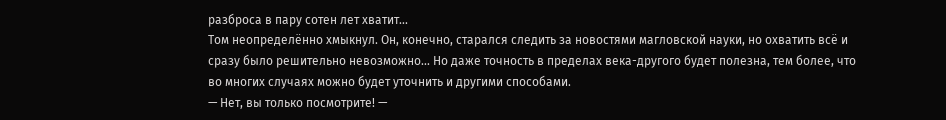разброса в пару сотен лет хватит...
Том неопределённо хмыкнул. Он, конечно, старался следить за новостями магловской науки, но охватить всё и сразу было решительно невозможно... Но даже точность в пределах века-другого будет полезна, тем более, что во многих случаях можно будет уточнить и другими способами.
— Нет, вы только посмотрите! —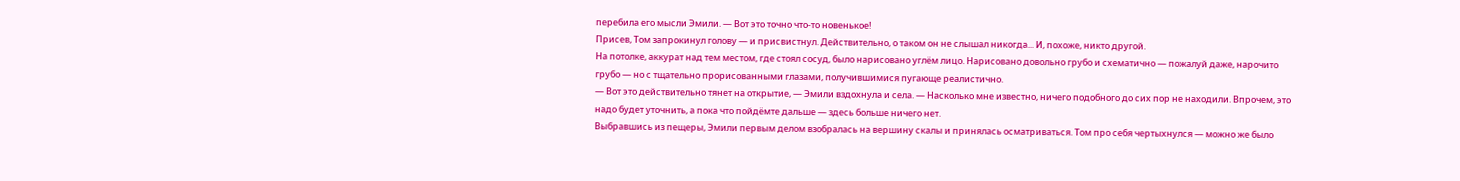перебила его мысли Эмили. — Вот это точно что-то новенькое!
Присев, Том запрокинул голову — и присвистнул. Действительно, о таком он не слышал никогда... И, похоже, никто другой.
На потолке, аккурат над тем местом, где стоял сосуд, было нарисовано углём лицо. Нарисовано довольно грубо и схематично — пожалуй даже, нарочито грубо — но с тщательно прорисованными глазами, получившимися пугающе реалистично.
— Вот это действительно тянет на открытие, — Эмили вздохнула и села. — Насколько мне известно, ничего подобного до сих пор не находили. Впрочем, это надо будет уточнить, а пока что пойдёмте дальше — здесь больше ничего нет.
Выбравшись из пещеры, Эмили первым делом взобралась на вершину скалы и принялась осматриваться. Том про себя чертыхнулся — можно же было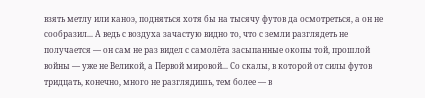взять метлу или каноэ, подняться хотя бы на тысячу футов да осмотреться, а он не сообразил... А ведь с воздуха зачастую видно то, что с земли разглядеть не получается — он сам не раз видел с самолёта засыпанные окопы той, прошлой войны — уже не Великой, а Первой мировой... Со скалы, в которой от силы футов тридцать, конечно, много не разглядишь, тем более — в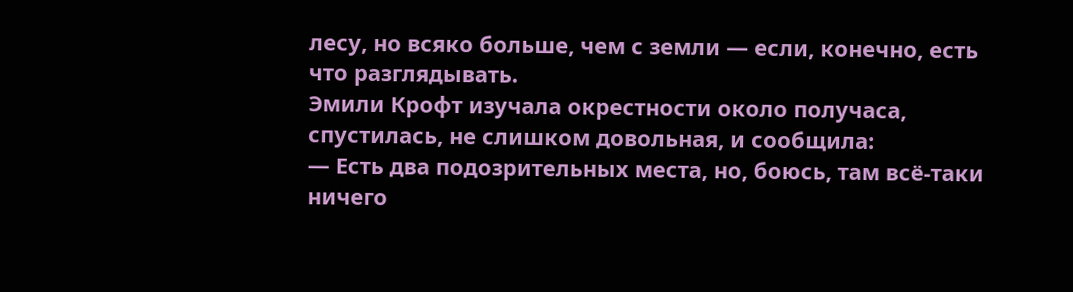лесу, но всяко больше, чем с земли — если, конечно, есть что разглядывать.
Эмили Крофт изучала окрестности около получаса, спустилась, не слишком довольная, и сообщила:
— Есть два подозрительных места, но, боюсь, там всё-таки ничего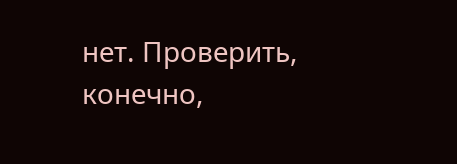нет. Проверить, конечно,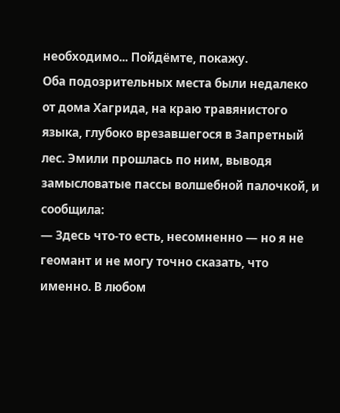необходимо... Пойдёмте, покажу.
Оба подозрительных места были недалеко от дома Хагрида, на краю травянистого языка, глубоко врезавшегося в Запретный лес. Эмили прошлась по ним, выводя замысловатые пассы волшебной палочкой, и сообщила:
— Здесь что-то есть, несомненно — но я не геомант и не могу точно сказать, что именно. В любом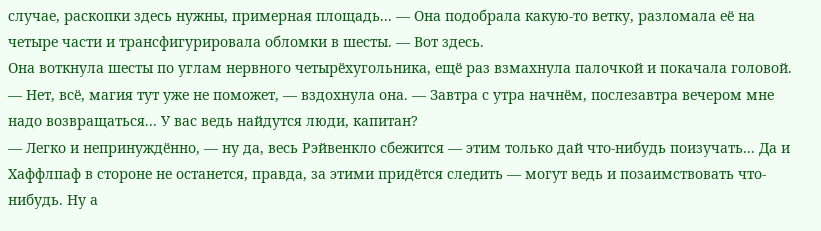случае, раскопки здесь нужны, примерная площадь... — Она подобрала какую-то ветку, разломала её на четыре части и трансфигурировала обломки в шесты. — Вот здесь.
Она воткнула шесты по углам нервного четырёхугольника, ещё раз взмахнула палочкой и покачала головой.
— Нет, всё, магия тут уже не поможет, — вздохнула она. — Завтра с утра начнём, послезавтра вечером мне надо возвращаться... У вас ведь найдутся люди, капитан?
— Легко и непринуждённо, — ну да, весь Рэйвенкло сбежится — этим только дай что-нибудь поизучать... Да и Хаффлпаф в стороне не останется, правда, за этими придётся следить — могут ведь и позаимствовать что-нибудь. Ну а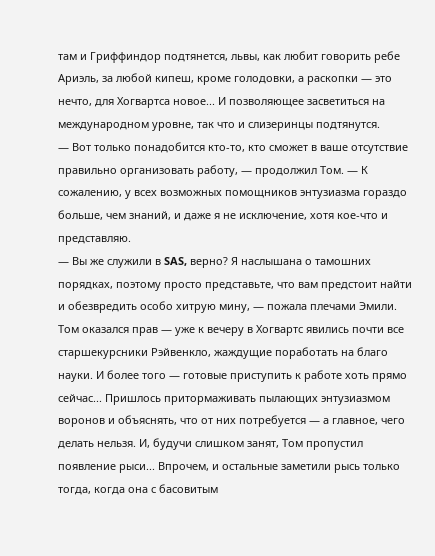там и Гриффиндор подтянется, львы, как любит говорить ребе Ариэль, за любой кипеш, кроме голодовки, а раскопки — это нечто, для Хогвартса новое... И позволяющее засветиться на международном уровне, так что и слизеринцы подтянутся.
— Вот только понадобится кто-то, кто сможет в ваше отсутствие правильно организовать работу, — продолжил Том. — К сожалению, у всех возможных помощников энтузиазма гораздо больше, чем знаний, и даже я не исключение, хотя кое-что и представляю.
— Вы же служили в SAS, верно? Я наслышана о тамошних порядках, поэтому просто представьте, что вам предстоит найти и обезвредить особо хитрую мину, — пожала плечами Эмили.
Том оказался прав — уже к вечеру в Хогвартс явились почти все старшекурсники Рэйвенкло, жаждущие поработать на благо науки. И более того — готовые приступить к работе хоть прямо сейчас... Пришлось притормаживать пылающих энтузиазмом воронов и объяснять, что от них потребуется — а главное, чего делать нельзя. И, будучи слишком занят, Том пропустил появление рыси... Впрочем, и остальные заметили рысь только тогда, когда она с басовитым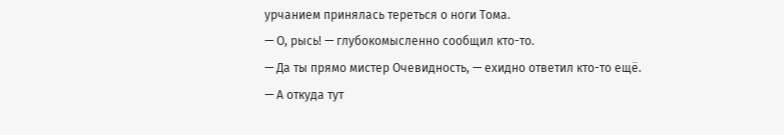урчанием принялась тереться о ноги Тома.
— О, рысь! — глубокомысленно сообщил кто-то.
— Да ты прямо мистер Очевидность, — ехидно ответил кто-то ещё.
— А откуда тут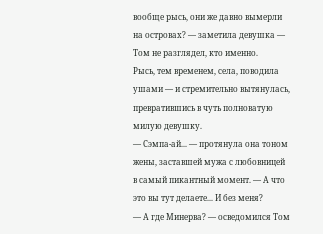вообще рысь, они же давно вымерли на островах? — заметила девушка — Том не разглядел, кто именно.
Рысь, тем временем, села, поводила ушами — и стремительно вытянулась, превратившись в чуть полноватую милую девушку.
— Сэмпа-ай... — протянула она тоном жены, заставшей мужа с любовницей в самый пикантный момент. — А что это вы тут делаете... И без меня?
— А где Минерва? — осведомился Том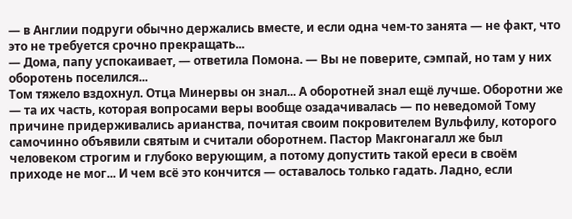— в Англии подруги обычно держались вместе, и если одна чем-то занята — не факт, что это не требуется срочно прекращать...
— Дома, папу успокаивает, — ответила Помона. — Вы не поверите, сэмпай, но там у них оборотень поселился...
Том тяжело вздохнул. Отца Минервы он знал... А оборотней знал ещё лучше. Оборотни же — та их часть, которая вопросами веры вообще озадачивалась — по неведомой Тому причине придерживались арианства, почитая своим покровителем Вульфилу, которого самочинно объявили святым и считали оборотнем. Пастор Макгонагалл же был человеком строгим и глубоко верующим, а потому допустить такой ереси в своём приходе не мог... И чем всё это кончится — оставалось только гадать. Ладно, если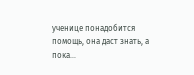ученице понадобится помощь, она даст знать, а пока...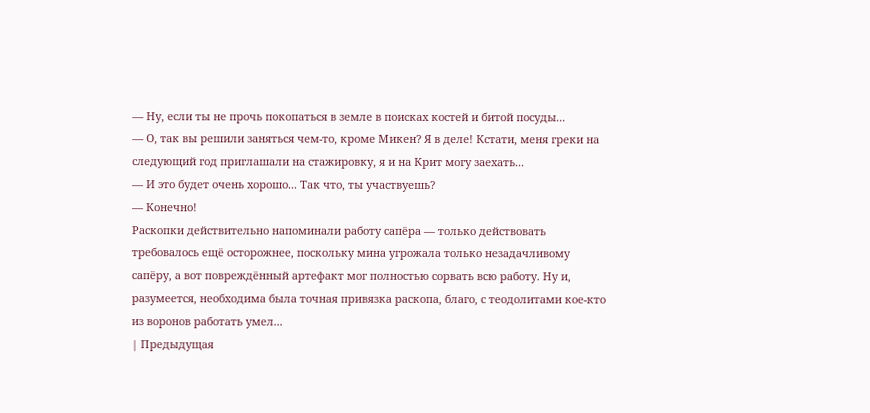— Ну, если ты не прочь покопаться в земле в поисках костей и битой посуды...
— О, так вы решили заняться чем-то, кроме Микен? Я в деле! Кстати, меня греки на следующий год приглашали на стажировку, я и на Крит могу заехать...
— И это будет очень хорошо... Так что, ты участвуешь?
— Конечно!
Раскопки действительно напоминали работу сапёра — только действовать требовалось ещё осторожнее, поскольку мина угрожала только незадачливому сапёру, а вот повреждённый артефакт мог полностью сорвать всю работу. Ну и, разумеется, необходима была точная привязка раскопа, благо, с теодолитами кое-кто из воронов работать умел...
| Предыдущая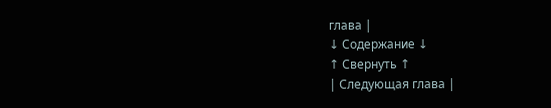глава |
↓ Содержание ↓
↑ Свернуть ↑
| Следующая глава |